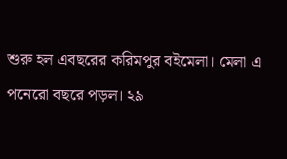শুরু হল এবছরের করিমপুর বইমেলা। মেলা এ পনেরো বছরে পড়ল। ২৯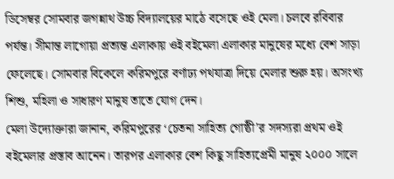ডিসেম্বর সোমবার জগন্নাথ উচ্চ বিদ্যালয়ের মাঠে বসেছে ওই মেলা। চলবে রবিবার পর্যন্ত। সীমান্ত লাগোয়া প্রত্যন্ত এলাকায় ওই বইমেলা এলাকার মানুষের মধ্যে বেশ সাড়া ফেলেছে। সোমবার বিকেলে করিমপুরে বর্ণাঢ্য পথযাত্রা দিয়ে মেলার শুরু হয়। অসংখ্য শিশু, মহিলা ও সাধারণ মানুষ তাতে যোগ দেন।
মেলা উদ্যোক্তারা জানান, করিমপুরের ‘চেতনা সাহিত্য গোষ্ঠী’র সদস্যরা প্রথম ওই বইমেলার প্রস্তাব আনেন। তারপর এলাকার বেশ কিছু সাহিত্যপ্রেমী মানুষ ২০০০ সালে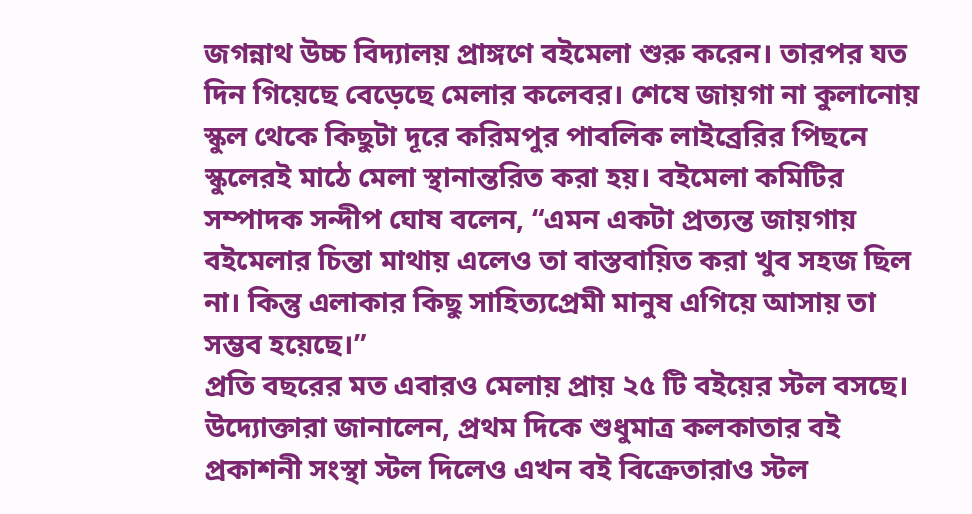জগন্নাথ উচ্চ বিদ্যালয় প্রাঙ্গণে বইমেলা শুরু করেন। তারপর যত দিন গিয়েছে বেড়েছে মেলার কলেবর। শেষে জায়গা না কুলানোয় স্কুল থেকে কিছুটা দূরে করিমপুর পাবলিক লাইব্রেরির পিছনে স্কুলেরই মাঠে মেলা স্থানান্তরিত করা হয়। বইমেলা কমিটির সম্পাদক সন্দীপ ঘোষ বলেন, “এমন একটা প্রত্যন্ত জায়গায় বইমেলার চিন্তা মাথায় এলেও তা বাস্তবায়িত করা খুব সহজ ছিল না। কিন্তু এলাকার কিছু সাহিত্যপ্রেমী মানুষ এগিয়ে আসায় তা সম্ভব হয়েছে।”
প্রতি বছরের মত এবারও মেলায় প্রায় ২৫ টি বইয়ের স্টল বসছে। উদ্যোক্তারা জানালেন, প্রথম দিকে শুধুমাত্র কলকাতার বই প্রকাশনী সংস্থা স্টল দিলেও এখন বই বিক্রেতারাও স্টল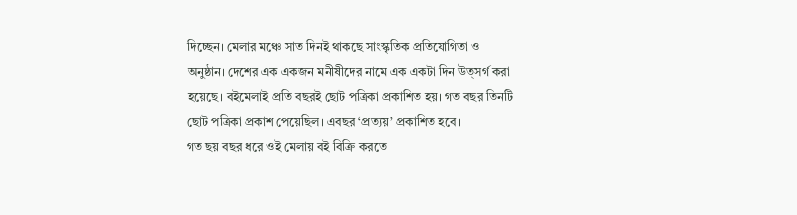দিচ্ছেন। মেলার মঞ্চে সাত দিনই থাকছে সাংস্কৃতিক প্রতিযোগিতা ও অনুষ্ঠান। দেশের এক একজন মনীষীদের নামে এক একটা দিন উত্সর্গ করা হয়েছে। বইমেলাই প্রতি বছরই ছোট পত্রিকা প্রকাশিত হয়। গত বছর তিনটি ছোট পত্রিকা প্রকাশ পেয়েছিল। এবছর ‘প্রত্যয়’ প্রকাশিত হবে।
গত ছয় বছর ধরে ওই মেলায় বই বিক্রি করতে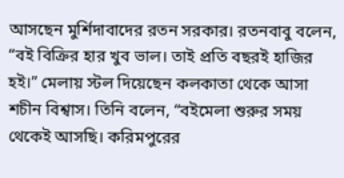আসছেন মুর্শিদাবাদের রতন সরকার। রতনবাবু বলেন, “বই বিক্রির হার খুব ভাল। তাই প্রতি বছরই হাজির হই।” মেলায় স্টল দিয়েছেন কলকাতা থেকে আসা শচীন বিশ্বাস। তিনি বলেন, “বইমেলা শুরুর সময় থেকেই আসছি। করিমপুরের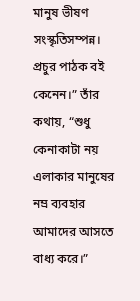মানুষ ভীষণ সংস্কৃতিসম্পন্ন। প্রচুর পাঠক বই কেনেন।” তাঁর কথায়, “শুধু কেনাকাটা নয় এলাকার মানুষের নম্র ব্যবহার আমাদের আসতে বাধ্য করে।”